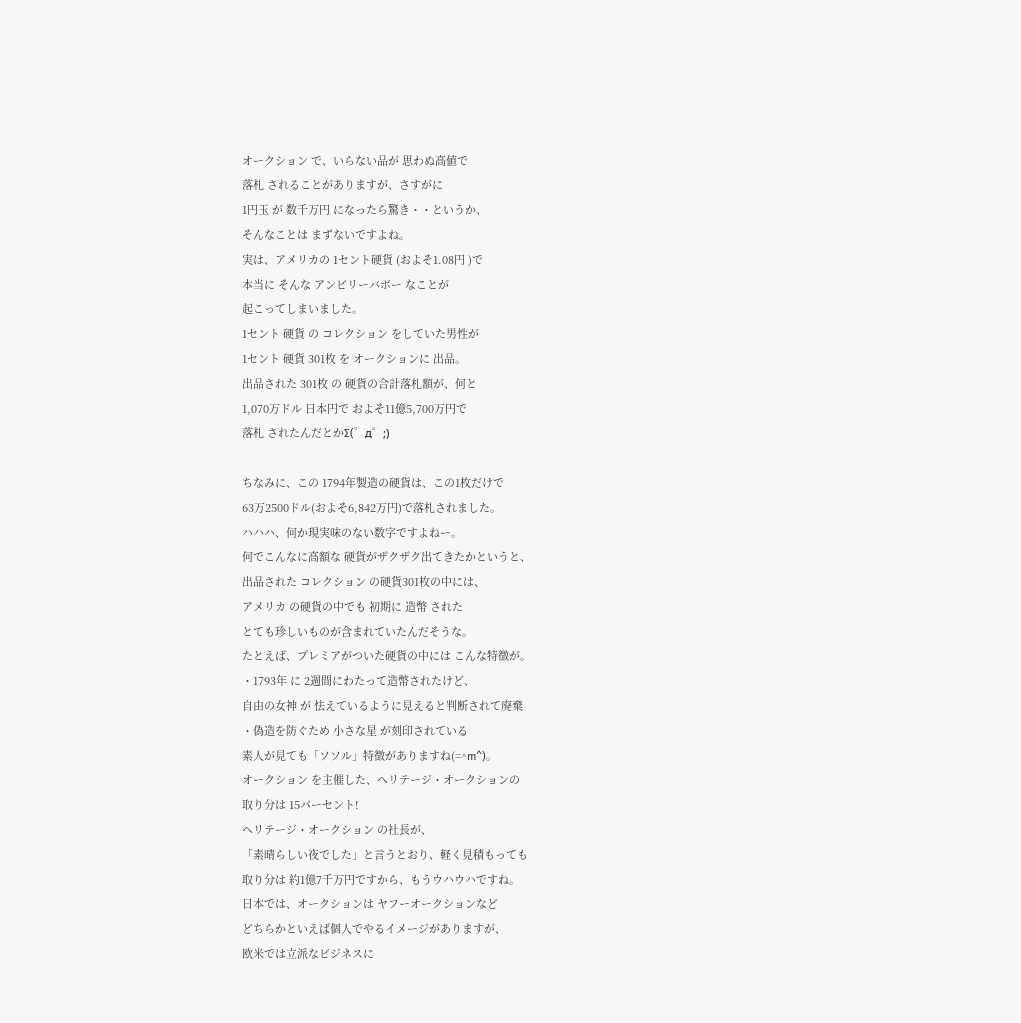オークション で、いらない品が 思わぬ高値で
落札 されることがありますが、さすがに
1円玉 が 数千万円 になったら驚き・・というか、
そんなことは まずないですよね。
実は、アメリカの 1セント硬貨 (およそ1.08円 )で
本当に そんな アンビリーバボー なことが
起こってしまいました。
1セント 硬貨 の コレクション をしていた男性が
1セント 硬貨 301枚 を オークションに 出品。
出品された 301枚 の 硬貨の合計落札額が、何と
1,070万ドル 日本円で およそ11億5,700万円で
落札 されたんだとかΣ(゜д゜;)

ちなみに、この 1794年製造の硬貨は、この1枚だけで
63万2500ドル(およそ6,842万円)で落札されました。
ハハハ、何か現実味のない数字ですよねー。
何でこんなに高額な 硬貨がザクザク出てきたかというと、
出品された コレクション の硬貨301枚の中には、
アメリカ の硬貨の中でも 初期に 造幣 された
とても珍しいものが含まれていたんだそうな。
たとえば、プレミアがついた硬貨の中には こんな特徴が。
・1793年 に 2週間にわたって造幣されたけど、
自由の女神 が 怯えているように見えると判断されて廃棄
・偽造を防ぐため 小さな星 が刻印されている
素人が見ても「ソソル」特徴がありますね(=^m^)。
オークション を主催した、ヘリテージ・オークションの
取り分は 15パーセント!
ヘリテージ・オークション の社長が、
「素晴らしい夜でした」と言うとおり、軽く見積もっても
取り分は 約1億7千万円ですから、もうウハウハですね。
日本では、オークションは ヤフーオークションなど
どちらかといえば個人でやるイメージがありますが、
欧米では立派なビジネスに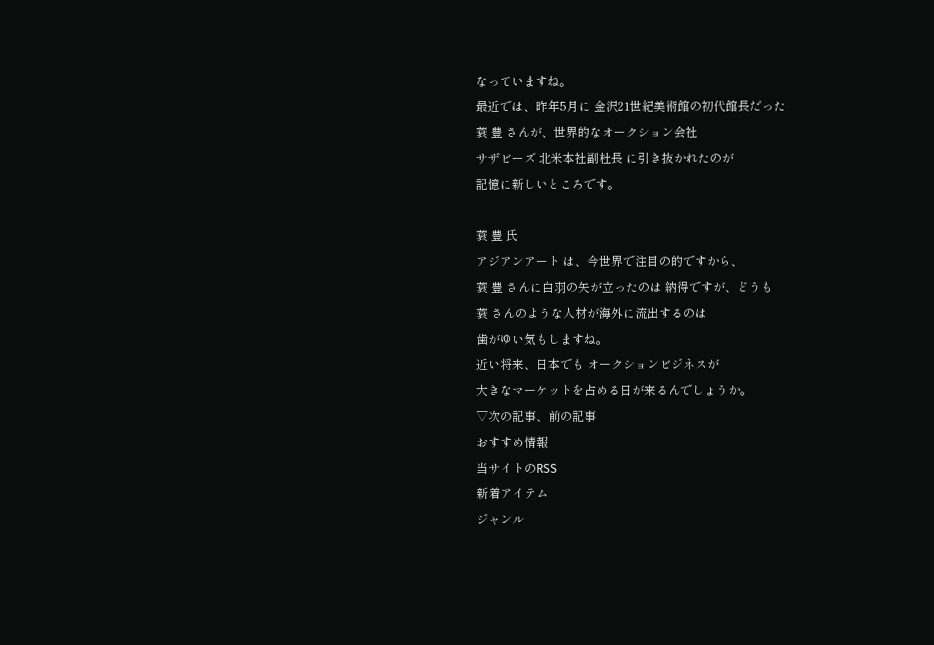なっていますね。
最近では、昨年5月に 金沢21世紀美術館の初代館長だった
蓑 豊 さんが、世界的なオークション会社
サザビーズ 北米本社副杜長 に引き抜かれたのが
記憶に新しいところです。

蓑 豊 氏
アジアンアート は、今世界で注目の的ですから、
蓑 豊 さんに白羽の矢が立ったのは 納得ですが、どうも
蓑 さんのような人材が海外に流出するのは
歯がゆい気もしますね。
近い将来、日本でも オークションビジネスが
大きなマーケットを占める日が来るんでしょうか。
▽次の記事、前の記事
おすすめ情報
当サイトのRSS
新着アイテム
ジャンル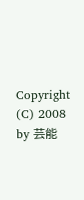Copyright (C) 2008
by 芸能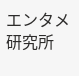エンタメ研究所